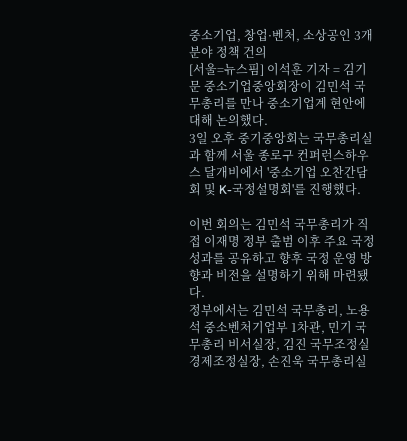중소기업, 창업·벤처, 소상공인 3개 분야 정책 건의
[서울=뉴스핌] 이석훈 기자 = 김기문 중소기업중앙회장이 김민석 국무총리를 만나 중소기업계 현안에 대해 논의했다.
3일 오후 중기중앙회는 국무총리실과 함께 서울 종로구 컨퍼런스하우스 달개비에서 '중소기업 오찬간담회 및 K-국정설명회'를 진행했다.

이번 회의는 김민석 국무총리가 직접 이재명 정부 출범 이후 주요 국정 성과를 공유하고 향후 국정 운영 방향과 비전을 설명하기 위해 마련됐다.
정부에서는 김민석 국무총리, 노용석 중소벤처기업부 1차관, 민기 국무총리 비서실장, 김진 국무조정실 경제조정실장, 손진욱 국무총리실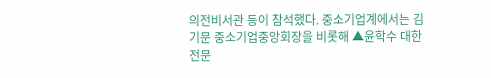의전비서관 등이 참석했다. 중소기업계에서는 김기문 중소기업중앙회장을 비롯해 ▲윤학수 대한전문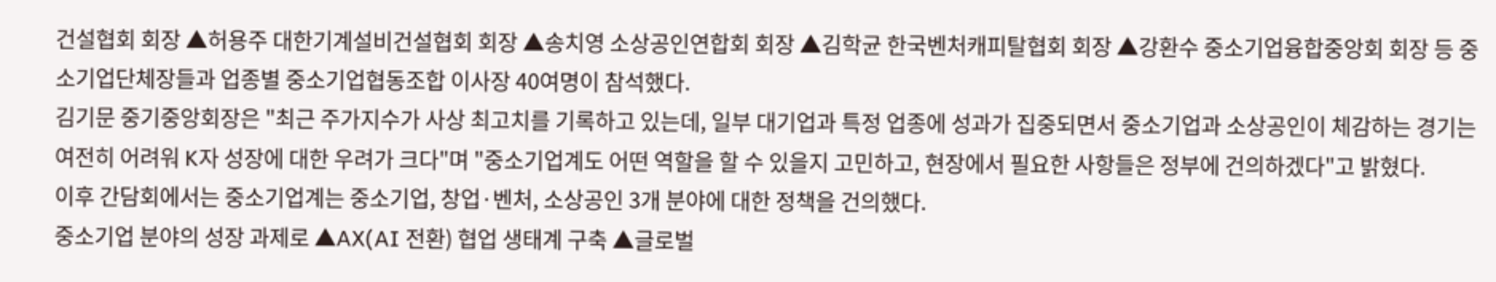건설협회 회장 ▲허용주 대한기계설비건설협회 회장 ▲송치영 소상공인연합회 회장 ▲김학균 한국벤처캐피탈협회 회장 ▲강환수 중소기업융합중앙회 회장 등 중소기업단체장들과 업종별 중소기업협동조합 이사장 40여명이 참석했다.
김기문 중기중앙회장은 "최근 주가지수가 사상 최고치를 기록하고 있는데, 일부 대기업과 특정 업종에 성과가 집중되면서 중소기업과 소상공인이 체감하는 경기는 여전히 어려워 K자 성장에 대한 우려가 크다"며 "중소기업계도 어떤 역할을 할 수 있을지 고민하고, 현장에서 필요한 사항들은 정부에 건의하겠다"고 밝혔다.
이후 간담회에서는 중소기업계는 중소기업, 창업·벤처, 소상공인 3개 분야에 대한 정책을 건의했다.
중소기업 분야의 성장 과제로 ▲AX(AI 전환) 협업 생태계 구축 ▲글로벌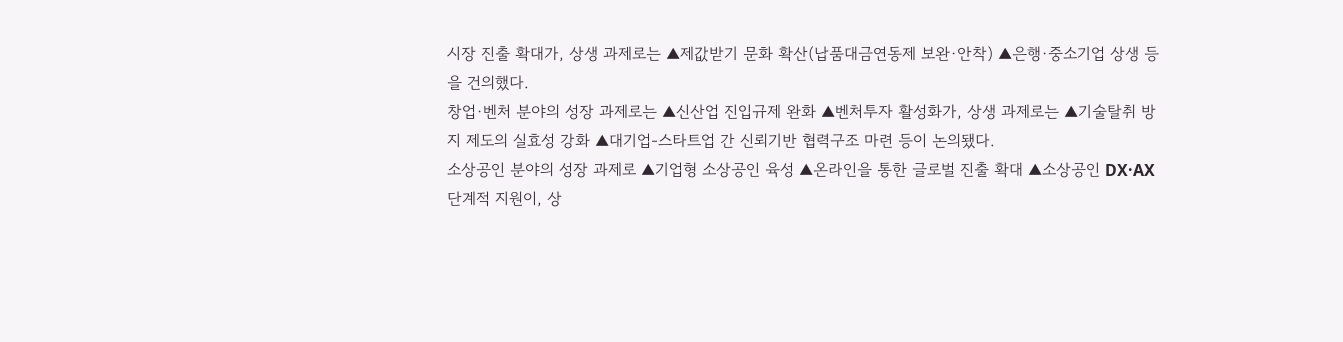시장 진출 확대가, 상생 과제로는 ▲제값받기 문화 확산(납품대금연동제 보완·안착) ▲은행·중소기업 상생 등을 건의했다.
창업·벤처 분야의 성장 과제로는 ▲신산업 진입규제 완화 ▲벤처투자 활성화가, 상생 과제로는 ▲기술탈취 방지 제도의 실효성 강화 ▲대기업-스타트업 간 신뢰기반 협력구조 마련 등이 논의됐다.
소상공인 분야의 성장 과제로 ▲기업형 소상공인 육성 ▲온라인을 통한 글로벌 진출 확대 ▲소상공인 DX·AX 단계적 지원이, 상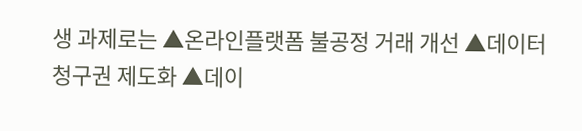생 과제로는 ▲온라인플랫폼 불공정 거래 개선 ▲데이터 청구권 제도화 ▲데이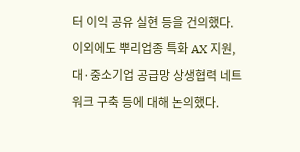터 이익 공유 실현 등을 건의했다.
이외에도 뿌리업종 특화 AX 지원, 대·중소기업 공급망 상생협력 네트워크 구축 등에 대해 논의했다.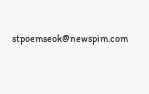stpoemseok@newspim.com